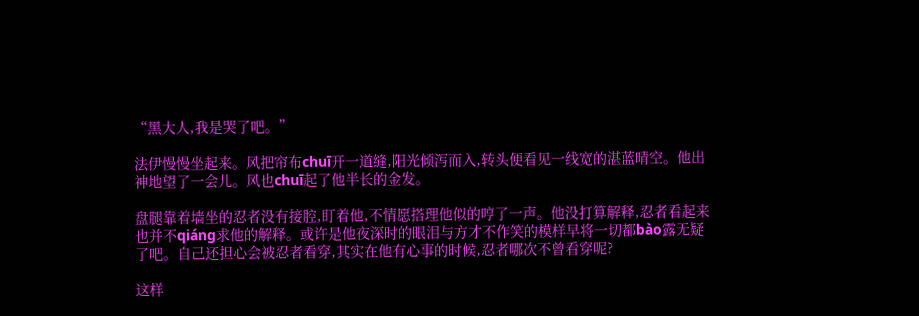“黑大人,我是哭了吧。”

法伊慢慢坐起来。风把帘布chuī开一道缝,阳光倾泻而入,转头便看见一线宽的湛蓝晴空。他出神地望了一会儿。风也chuī起了他半长的金发。

盘腿靠着墙坐的忍者没有接腔,盯着他,不情愿搭理他似的哼了一声。他没打算解释,忍者看起来也并不qiáng求他的解释。或许是他夜深时的眼泪与方才不作笑的模样早将一切都bào露无疑了吧。自己还担心会被忍者看穿,其实在他有心事的时候,忍者哪次不曾看穿呢?

这样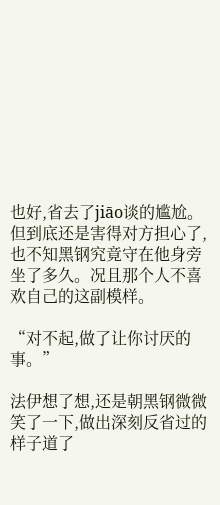也好,省去了jiāo谈的尴尬。但到底还是害得对方担心了,也不知黑钢究竟守在他身旁坐了多久。况且那个人不喜欢自己的这副模样。

“对不起,做了让你讨厌的事。”

法伊想了想,还是朝黑钢微微笑了一下,做出深刻反省过的样子道了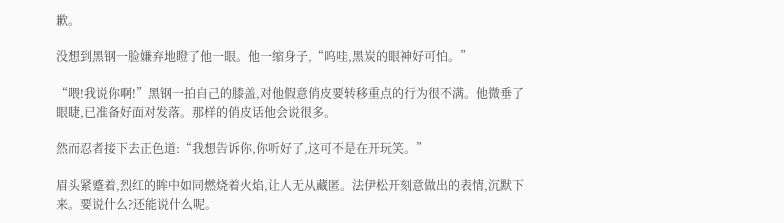歉。

没想到黑钢一脸嫌弃地瞪了他一眼。他一缩身子,“呜哇,黑炭的眼神好可怕。”

“喂!我说你啊!”黑钢一拍自己的膝盖,对他假意俏皮要转移重点的行为很不满。他微垂了眼睫,已准备好面对发落。那样的俏皮话他会说很多。

然而忍者接下去正色道:“我想告诉你,你听好了,这可不是在开玩笑。”

眉头紧蹙着,烈红的眸中如同燃烧着火焰,让人无从藏匿。法伊松开刻意做出的表情,沉默下来。要说什么?还能说什么呢。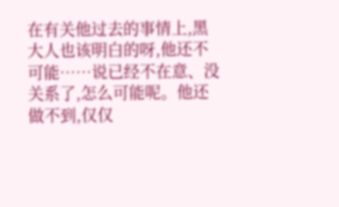在有关他过去的事情上,黑大人也该明白的呀,他还不可能……说已经不在意、没关系了,怎么可能呢。他还做不到,仅仅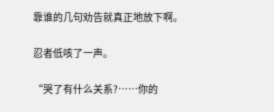靠谁的几句劝告就真正地放下啊。

忍者低咳了一声。

“哭了有什么关系?……你的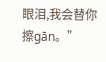眼泪,我会替你擦gān。”